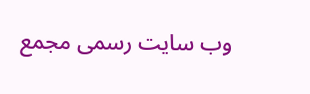وب سایت رسمی مجمع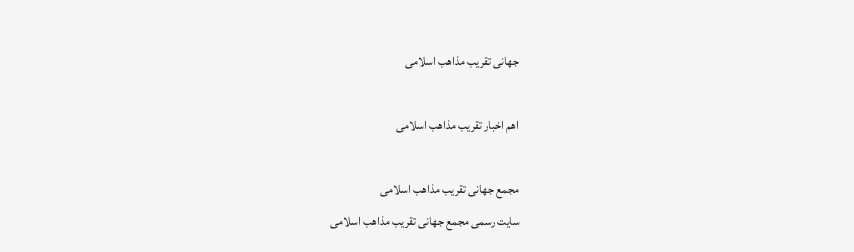جهانى تقريب مذاهب اسلامى

اهم اخبار تقریب مذاهب اسلامی

مجمع جهانى تقريب مذاهب اسلامى
سایت رسمی مجمع جهانى تقريب مذاهب اسلامى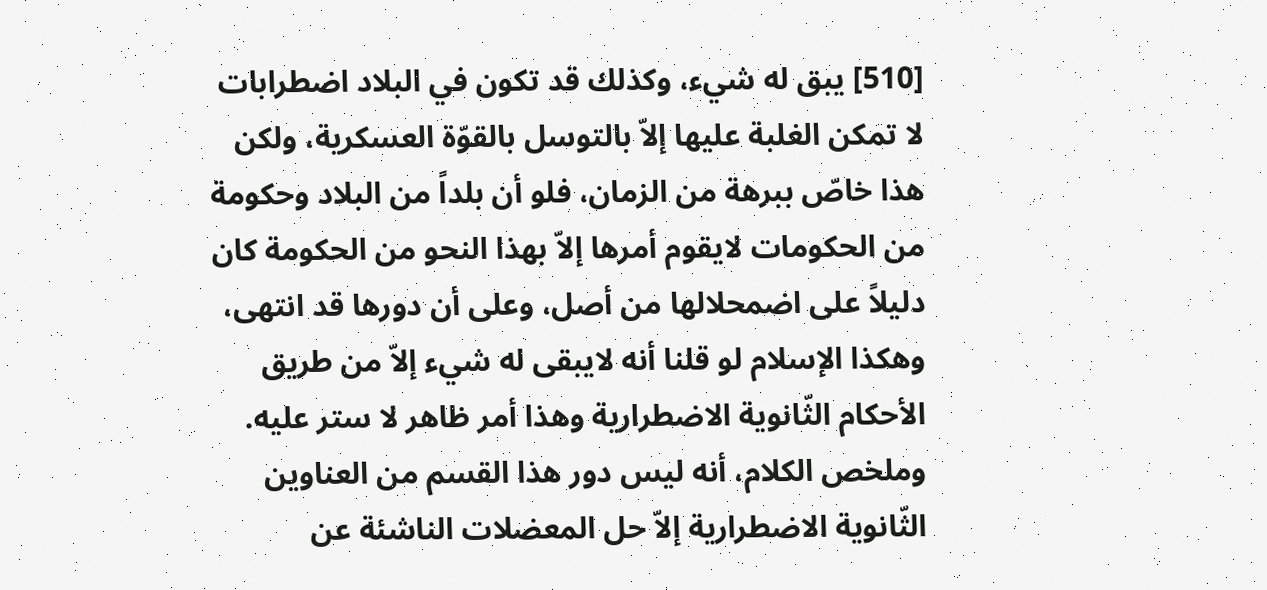[510] يبق له شيء، وكذلك قد تكون في البلاد اضطرابات لا تمكن الغلبة عليها إلاّ بالتوسل بالقوّة العسكرية، ولكن هذا خاصّ ببرهة من الزمان، فلو أن بلداً من البلاد وحكومة من الحكومات لايقوم أمرها إلاّ بهذا النحو من الحكومة كان دليلاً على اضمحلالها من أصل، وعلى أن دورها قد انتهى، وهكذا الإسلام لو قلنا أنه لايبقى له شيء إلاّ من طريق الأحكام الثّانوية الاضطرارية وهذا أمر ظاهر لا ستر عليه. وملخص الكلام، أنه ليس دور هذا القسم من العناوين الثّانوية الاضطرارية إلاّ حل المعضلات الناشئة عن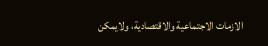الازمات الاجتماعية والاقتصادية، ولايمكن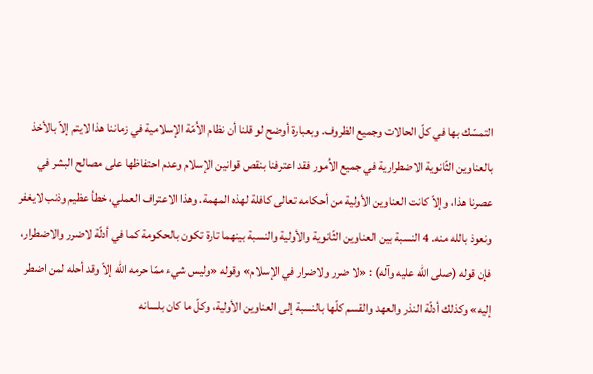التمسّك بها في كلّ الحالات وجميع الظروف. وبعبارة أوضح لو قلنا أن نظام الاُمّة الإسلامية في زماننا هذا لايتم إلاّ بالأخذ بالعناوين الثّانوية الاضطرارية في جميع الاُمور فقد اعترفنا بنقص قوانين الإسلام وعدم احتفاظها على مصالح البشر في عصرنا هذا، وإلاّ كانت العناوين الأولية من أحكامه تعالى كافلة لهذه المهمة. وهذا الاعتراف العملي، خطأ عظيم وذنب لايغفر ونعوذ بالله منه. 4 النسبة بين العناوين الثّانوية والأولية والنسبة بينهما تارة تكون بالحكومة كما في أدلّة لاضرر والاضطرار، فإن قوله (صلى الله عليه وآله) : «لا ضرر ولاضرار في الإسلام» وقوله «وليس شيء ممّا حرمه الله إلاّ وقد أحله لمن اضطر إليه» وكذلك أدلّة النذر والعهد والقسم كلّها بالنسبة إلى العناوين الأولية، وكلّ ما كان بلسانه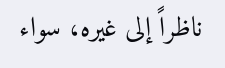ناظراً إلى غيره، سواء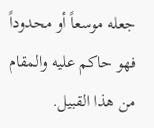جعله موسعاً أو محدوداً فهو حاكم عليه والمقام من هذا القبيل.